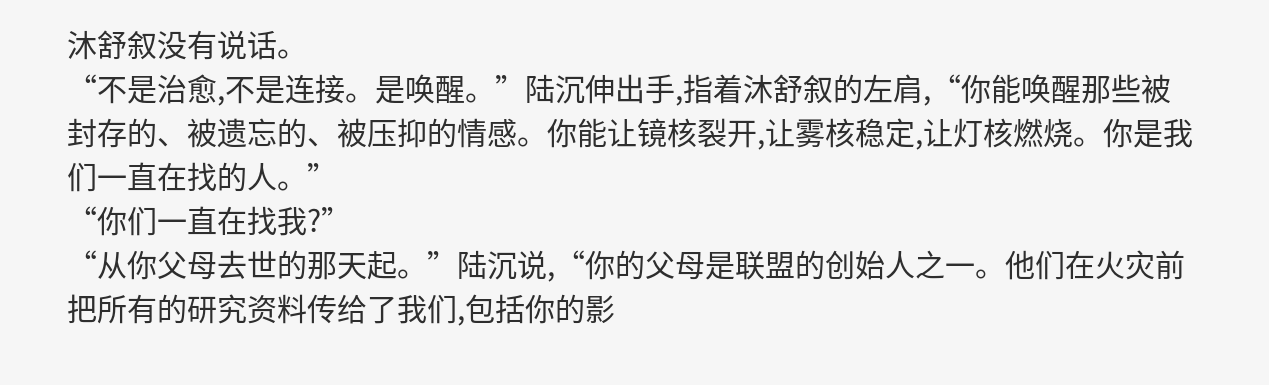沐舒叙没有说话。
“不是治愈,不是连接。是唤醒。”陆沉伸出手,指着沐舒叙的左肩,“你能唤醒那些被封存的、被遗忘的、被压抑的情感。你能让镜核裂开,让雾核稳定,让灯核燃烧。你是我们一直在找的人。”
“你们一直在找我?”
“从你父母去世的那天起。”陆沉说,“你的父母是联盟的创始人之一。他们在火灾前把所有的研究资料传给了我们,包括你的影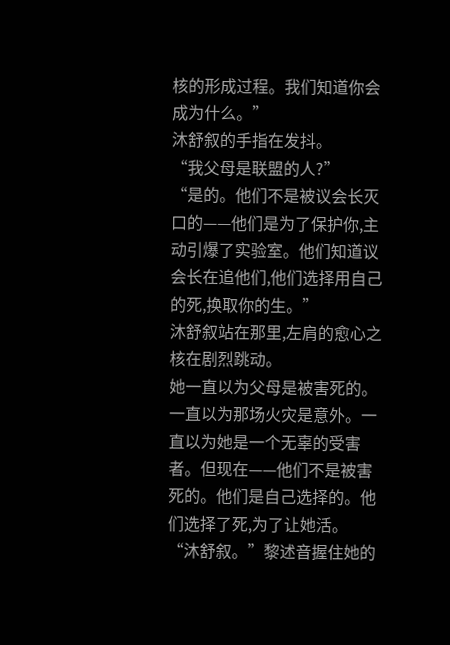核的形成过程。我们知道你会成为什么。”
沐舒叙的手指在发抖。
“我父母是联盟的人?”
“是的。他们不是被议会长灭口的——他们是为了保护你,主动引爆了实验室。他们知道议会长在追他们,他们选择用自己的死,换取你的生。”
沐舒叙站在那里,左肩的愈心之核在剧烈跳动。
她一直以为父母是被害死的。一直以为那场火灾是意外。一直以为她是一个无辜的受害者。但现在——他们不是被害死的。他们是自己选择的。他们选择了死,为了让她活。
“沐舒叙。”黎述音握住她的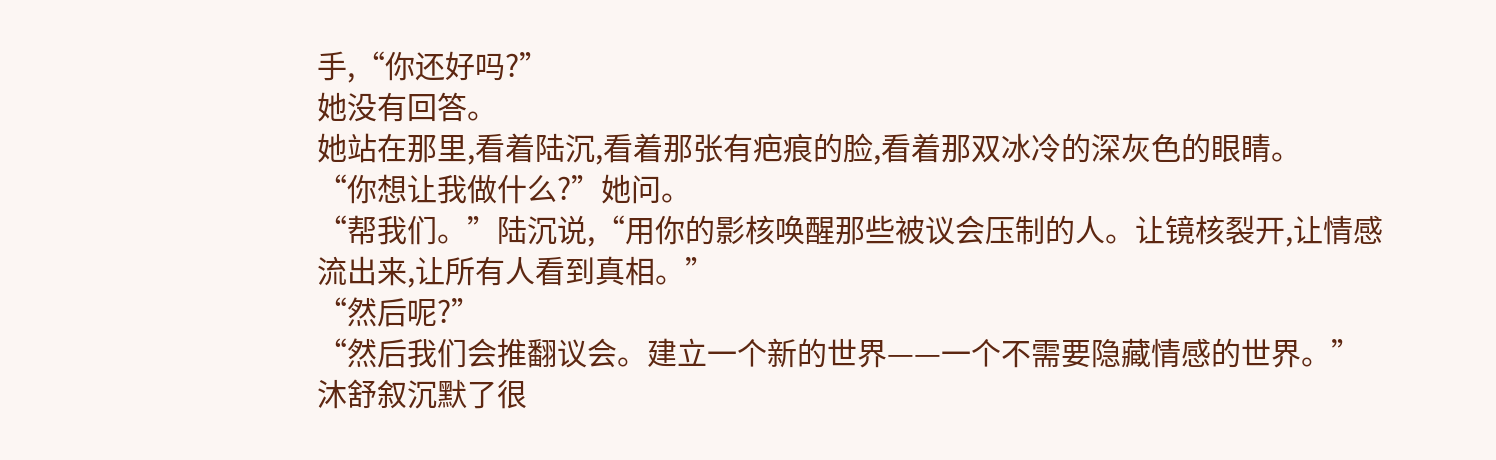手,“你还好吗?”
她没有回答。
她站在那里,看着陆沉,看着那张有疤痕的脸,看着那双冰冷的深灰色的眼睛。
“你想让我做什么?”她问。
“帮我们。”陆沉说,“用你的影核唤醒那些被议会压制的人。让镜核裂开,让情感流出来,让所有人看到真相。”
“然后呢?”
“然后我们会推翻议会。建立一个新的世界——一个不需要隐藏情感的世界。”
沐舒叙沉默了很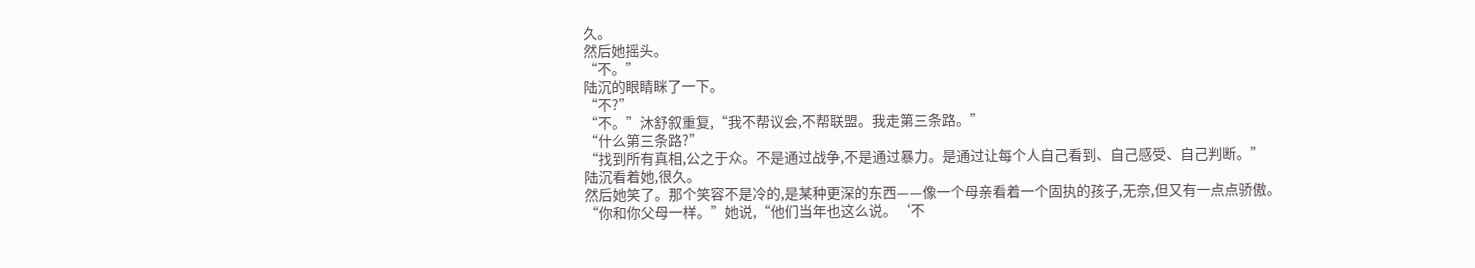久。
然后她摇头。
“不。”
陆沉的眼睛眯了一下。
“不?”
“不。”沐舒叙重复,“我不帮议会,不帮联盟。我走第三条路。”
“什么第三条路?”
“找到所有真相,公之于众。不是通过战争,不是通过暴力。是通过让每个人自己看到、自己感受、自己判断。”
陆沉看着她,很久。
然后她笑了。那个笑容不是冷的,是某种更深的东西——像一个母亲看着一个固执的孩子,无奈,但又有一点点骄傲。
“你和你父母一样。”她说,“他们当年也这么说。‘不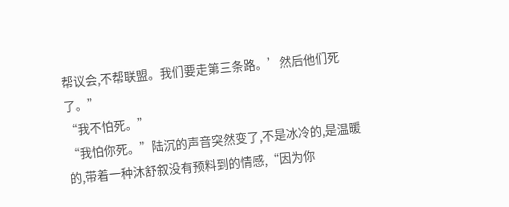帮议会,不帮联盟。我们要走第三条路。’然后他们死了。”
“我不怕死。”
“我怕你死。”陆沉的声音突然变了,不是冰冷的,是温暖的,带着一种沐舒叙没有预料到的情感,“因为你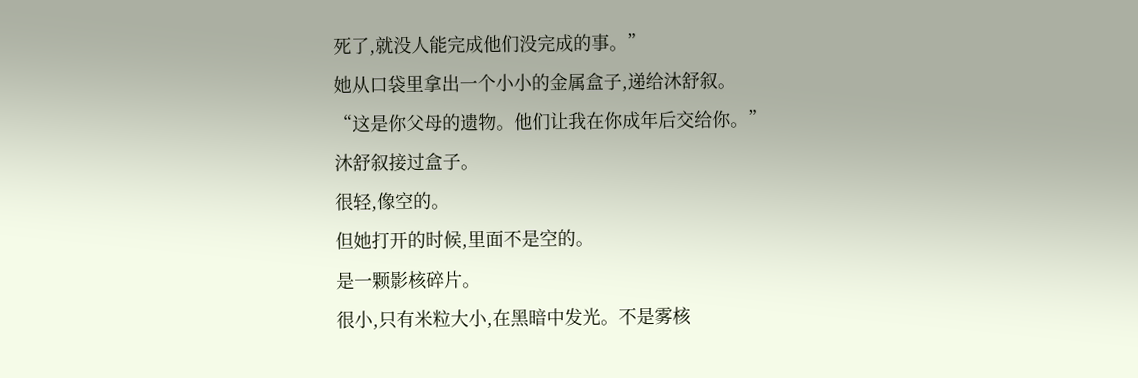死了,就没人能完成他们没完成的事。”
她从口袋里拿出一个小小的金属盒子,递给沐舒叙。
“这是你父母的遗物。他们让我在你成年后交给你。”
沐舒叙接过盒子。
很轻,像空的。
但她打开的时候,里面不是空的。
是一颗影核碎片。
很小,只有米粒大小,在黑暗中发光。不是雾核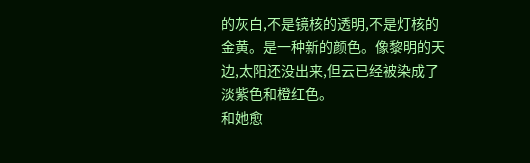的灰白,不是镜核的透明,不是灯核的金黄。是一种新的颜色。像黎明的天边,太阳还没出来,但云已经被染成了淡紫色和橙红色。
和她愈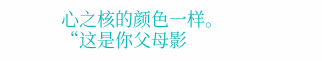心之核的颜色一样。
“这是你父母影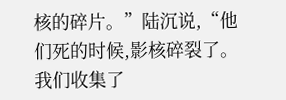核的碎片。”陆沉说,“他们死的时候,影核碎裂了。我们收集了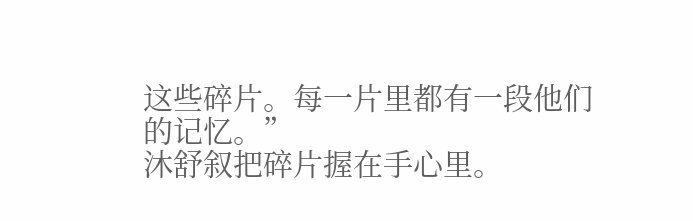这些碎片。每一片里都有一段他们的记忆。”
沐舒叙把碎片握在手心里。